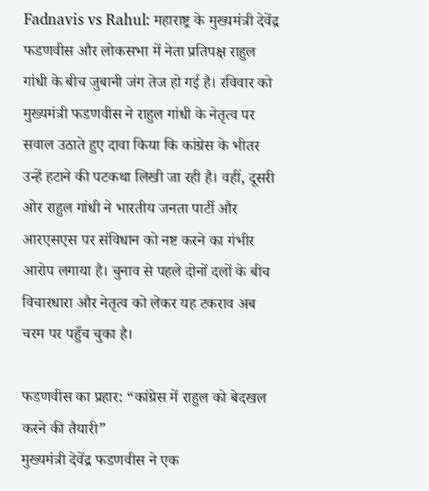Fadnavis vs Rahul: महाराष्ट्र के मुख्यमंत्री देवेंद्र फडणवीस और लोकसभा में नेता प्रतिपक्ष राहुल गांधी के बीच जुबानी जंग तेज हो गई है। रविवार को मुख्यमंत्री फडणवीस ने राहुल गांधी के नेतृत्व पर सवाल उठाते हुए दावा किया कि कांग्रेस के भीतर उन्हें हटाने की पटकथा लिखी जा रही है। वहीं, दूसरी ओर राहुल गांधी ने भारतीय जनता पार्टी और आरएसएस पर संविधान को नष्ट करने का गंभीर आरोप लगाया है। चुनाव से पहले दोनों दलों के बीच विचारधारा और नेतृत्व को लेकर यह टकराव अब चरम पर पहुँच चुका है।

फडणवीस का प्रहार: “कांग्रेस में राहुल को बेदखल करने की तैयारी”
मुख्यमंत्री देवेंद्र फडणवीस ने एक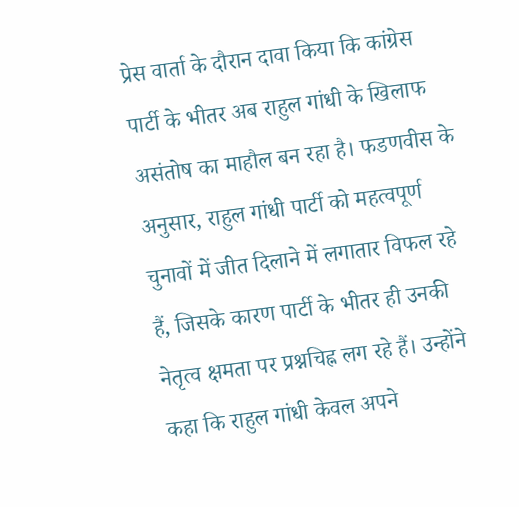प्रेस वार्ता के दौरान दावा किया कि कांग्रेस पार्टी के भीतर अब राहुल गांधी के खिलाफ असंतोष का माहौल बन रहा है। फडणवीस के अनुसार, राहुल गांधी पार्टी को महत्वपूर्ण चुनावों में जीत दिलाने में लगातार विफल रहे हैं, जिसके कारण पार्टी के भीतर ही उनकी नेतृत्व क्षमता पर प्रश्नचिह्न लग रहे हैं। उन्होंने कहा कि राहुल गांधी केवल अपने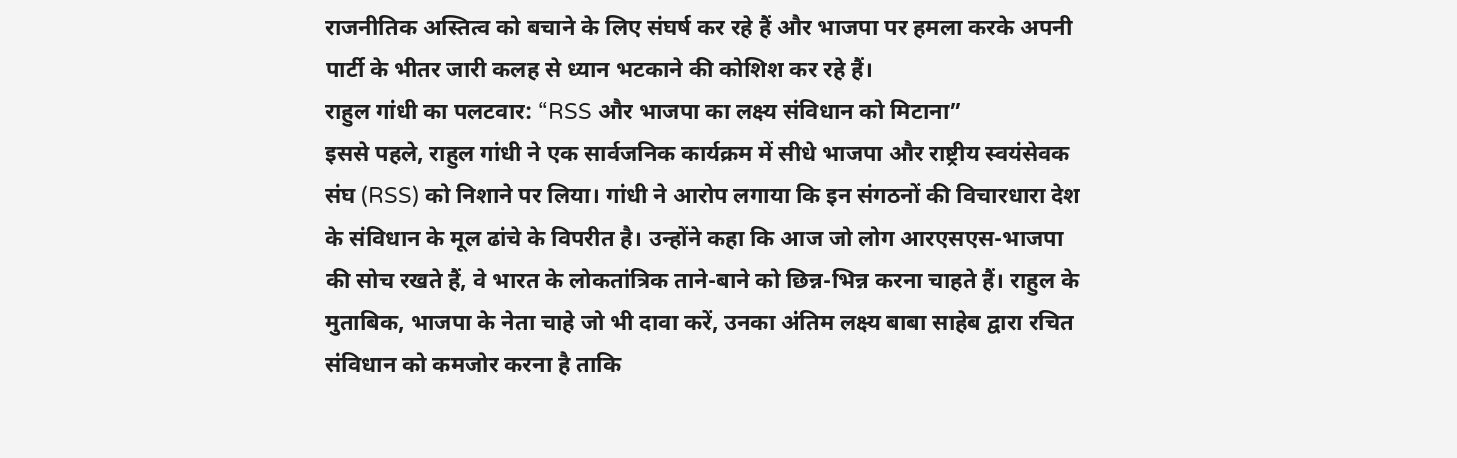राजनीतिक अस्तित्व को बचाने के लिए संघर्ष कर रहे हैं और भाजपा पर हमला करके अपनी पार्टी के भीतर जारी कलह से ध्यान भटकाने की कोशिश कर रहे हैं।
राहुल गांधी का पलटवार: “RSS और भाजपा का लक्ष्य संविधान को मिटाना”
इससे पहले, राहुल गांधी ने एक सार्वजनिक कार्यक्रम में सीधे भाजपा और राष्ट्रीय स्वयंसेवक संघ (RSS) को निशाने पर लिया। गांधी ने आरोप लगाया कि इन संगठनों की विचारधारा देश के संविधान के मूल ढांचे के विपरीत है। उन्होंने कहा कि आज जो लोग आरएसएस-भाजपा की सोच रखते हैं, वे भारत के लोकतांत्रिक ताने-बाने को छिन्न-भिन्न करना चाहते हैं। राहुल के मुताबिक, भाजपा के नेता चाहे जो भी दावा करें, उनका अंतिम लक्ष्य बाबा साहेब द्वारा रचित संविधान को कमजोर करना है ताकि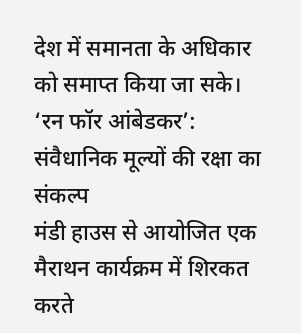देश में समानता के अधिकार को समाप्त किया जा सके।
‘रन फॉर आंबेडकर’: संवैधानिक मूल्यों की रक्षा का संकल्प
मंडी हाउस से आयोजित एक मैराथन कार्यक्रम में शिरकत करते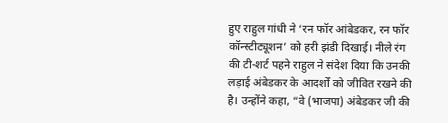हुए राहुल गांधी ने ‘रन फॉर आंबेडकर, रन फॉर कॉन्स्टीट्यूशन’ को हरी झंडी दिखाई। नीले रंग की टी-शर्ट पहने राहुल ने संदेश दिया कि उनकी लड़ाई अंबेडकर के आदर्शों को जीवित रखने की है। उन्होंने कहा, “वे (भाजपा) अंबेडकर जी की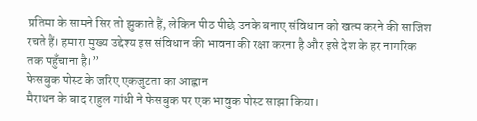प्रतिमा के सामने सिर तो झुकाते हैं, लेकिन पीठ पीछे उनके बनाए संविधान को खत्म करने की साजिश रचते हैं। हमारा मुख्य उद्देश्य इस संविधान की भावना की रक्षा करना है और इसे देश के हर नागरिक तक पहुँचाना है।”
फेसबुक पोस्ट के जरिए एकजुटता का आह्वान
मैराथन के बाद राहुल गांधी ने फेसबुक पर एक भावुक पोस्ट साझा किया।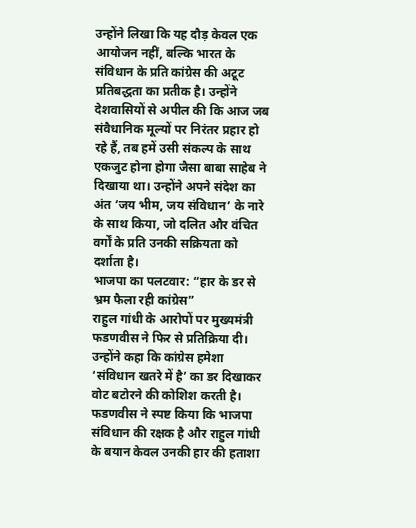उन्होंने लिखा कि यह दौड़ केवल एक आयोजन नहीं, बल्कि भारत के संविधान के प्रति कांग्रेस की अटूट प्रतिबद्धता का प्रतीक है। उन्होंने देशवासियों से अपील की कि आज जब संवैधानिक मूल्यों पर निरंतर प्रहार हो रहे हैं, तब हमें उसी संकल्प के साथ एकजुट होना होगा जैसा बाबा साहेब ने दिखाया था। उन्होंने अपने संदेश का अंत ‘जय भीम, जय संविधान’ के नारे के साथ किया, जो दलित और वंचित वर्गों के प्रति उनकी सक्रियता को दर्शाता है।
भाजपा का पलटवार: “हार के डर से भ्रम फैला रही कांग्रेस”
राहुल गांधी के आरोपों पर मुख्यमंत्री फडणवीस ने फिर से प्रतिक्रिया दी। उन्होंने कहा कि कांग्रेस हमेशा ‘संविधान खतरे में है’ का डर दिखाकर वोट बटोरने की कोशिश करती है। फडणवीस ने स्पष्ट किया कि भाजपा संविधान की रक्षक है और राहुल गांधी के बयान केवल उनकी हार की हताशा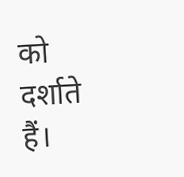को दर्शाते हैं।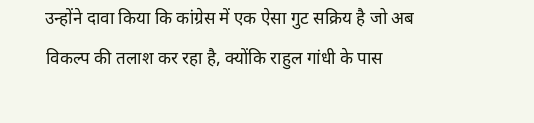उन्होंने दावा किया कि कांग्रेस में एक ऐसा गुट सक्रिय है जो अब विकल्प की तलाश कर रहा है, क्योंकि राहुल गांधी के पास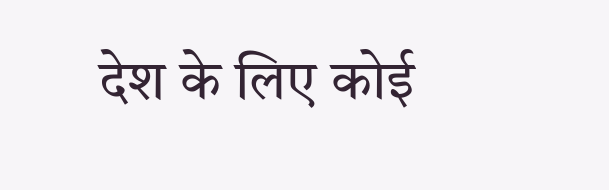देश के लिए कोई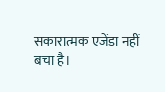सकारात्मक एजेंडा नहीं बचा है।